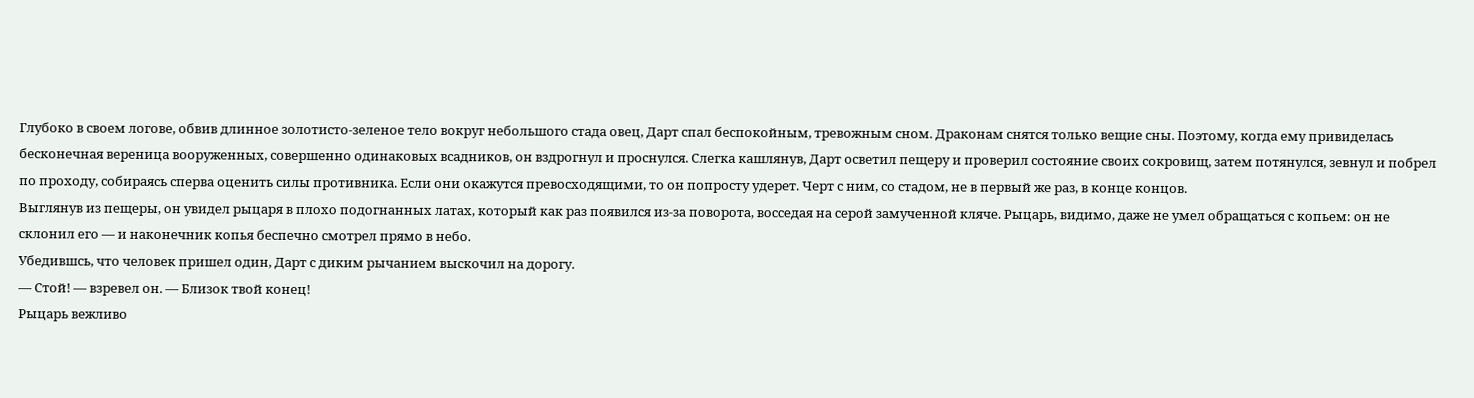Глубоко в своем логове, обвив длинное золотисто-зеленое тело вокруг небольшого стада овец, Дарт спал беспокойным, тревожным сном. Драконам снятся только вещие сны. Поэтому, когда ему привиделась бесконечная вереница вооруженных, совершенно одинаковых всадников, он вздрогнул и проснулся. Слегка кашлянув, Дарт осветил пещеру и проверил состояние своих сокровищ, затем потянулся, зевнул и побрел по проходу, собираясь сперва оценить силы противника. Если они окажутся превосходящими, то он попросту удерет. Черт с ним, со стадом, не в первый же раз, в конце концов.
Выглянув из пещеры, он увидел рыцаря в плохо подогнанных латах, который как раз появился из-за поворота, восседая на серой замученной кляче. Рыцарь, видимо, даже не умел обращаться с копьем: он не склонил его — и наконечник копья беспечно смотрел прямо в небо.
Убедившсь, что человек пришел один, Дарт с диким рычанием выскочил на дорогу.
— Стой! — взревел он. — Близок твой конец!
Рыцарь вежливо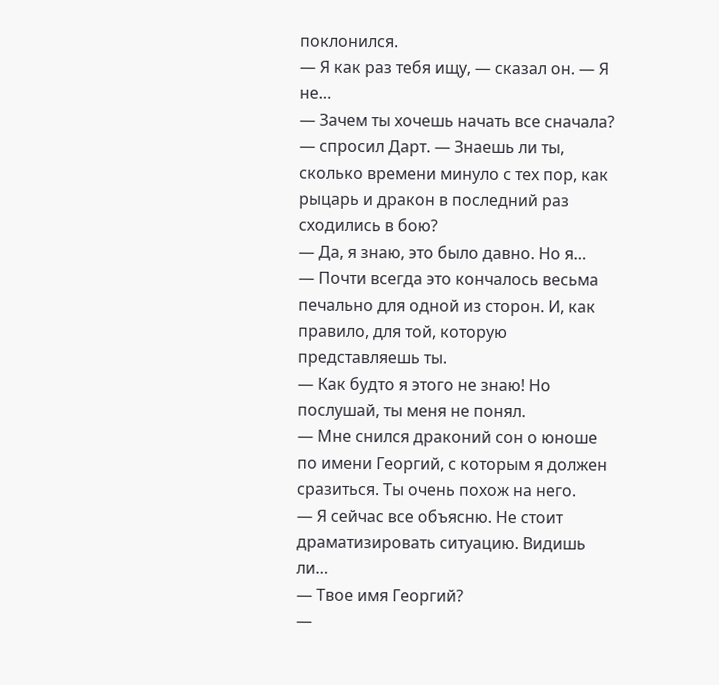поклонился.
— Я как раз тебя ищу, — сказал он. — Я не…
— Зачем ты хочешь начать все сначала? — спросил Дарт. — Знаешь ли ты, сколько времени минуло с тех пор, как рыцарь и дракон в последний раз сходились в бою?
— Да, я знаю, это было давно. Но я…
— Почти всегда это кончалось весьма печально для одной из сторон. И, как правило, для той, которую представляешь ты.
— Как будто я этого не знаю! Но послушай, ты меня не понял.
— Мне снился драконий сон о юноше по имени Георгий, с которым я должен сразиться. Ты очень похож на него.
— Я сейчас все объясню. Не стоит драматизировать ситуацию. Видишь ли…
— Твое имя Георгий?
—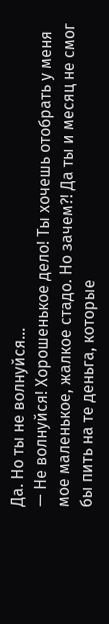Да. Но ты не волнуйся…
— Не волнуйся! Хорошенькое дело! Ты хочешь отобрать у меня мое маленькое, жалкое стадо. Но зачем?! Да ты и месяц не смог бы пить на те деньга, которые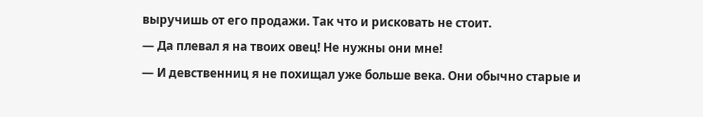выручишь от его продажи. Так что и рисковать не стоит.
— Да плевал я на твоих овец! Не нужны они мне!
— И девственниц я не похищал уже больше века. Они обычно старые и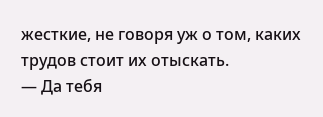жесткие, не говоря уж о том, каких трудов стоит их отыскать.
— Да тебя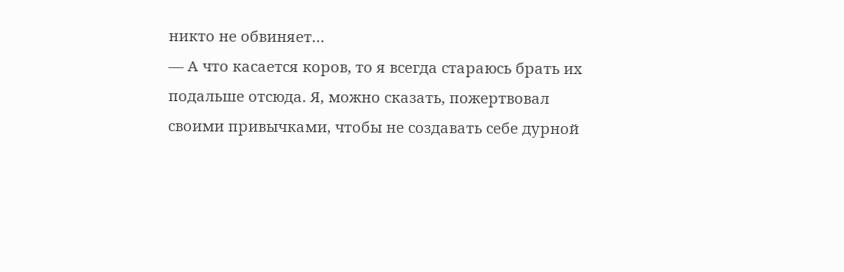никто не обвиняет…
— А что касается коров, то я всегда стараюсь брать их подальше отсюда. Я, можно сказать, пожертвовал своими привычками, чтобы не создавать себе дурной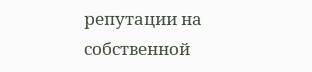репутации на собственной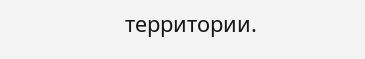территории.